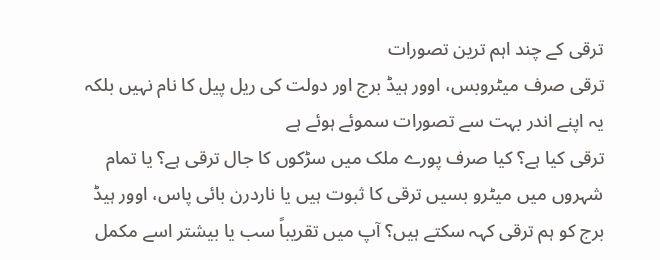ترقی کے چند اہم ترین تصورات
ترقی صرف میٹروبس، اوور ہیڈ برج اور دولت کی ریل پیل کا نام نہیں بلکہ یہ اپنے اندر بہت سے تصورات سموئے ہوئے ہے
ترقی کیا ہے؟ کیا صرف پورے ملک میں سڑکوں کا جال ترقی ہے؟ یا تمام شہروں میں میٹرو بسیں ترقی کا ثبوت ہیں یا ناردرن بائی پاس، اوور ہیڈ برج کو ہم ترقی کہہ سکتے ہیں؟ آپ میں تقریباً سب یا بیشتر اسے مکمل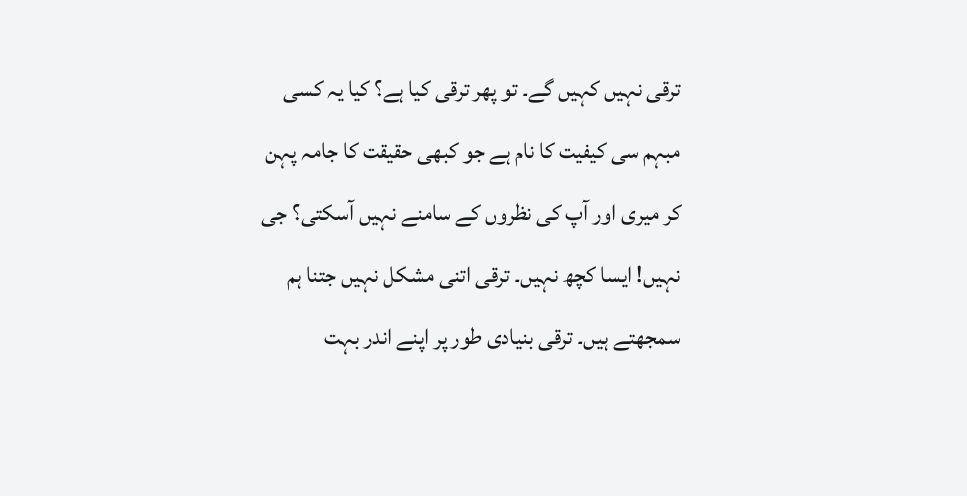ترقی نہیں کہیں گے۔ تو پهر ترقی کیا ہے؟ کیا یہ کسی مبہم سی کیفیت کا نام ہے جو کبهی حقیقت کا جامہ پہن کر میری اور آپ کی نظروں کے سامنے نہیں آسکتی؟ جی نہیں! ایسا کچھ نہیں۔ ترقی اتنی مشکل نہیں جتنا ہم سمجهتے ہیں۔ ترقی بنیادی طور پر اپنے اندر بہت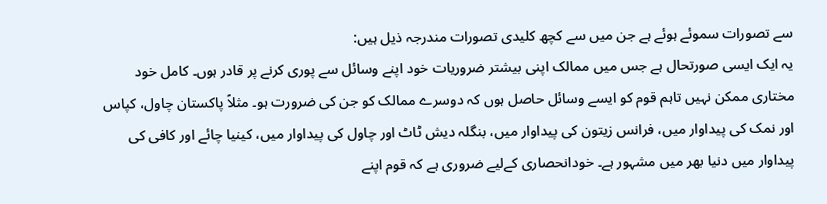سے تصورات سموئے ہوئے ہے جن میں سے کچھ کلیدی تصورات مندرجہ ذیل ہیں:
یہ ایک ایسی صورتحال ہے جس میں ممالک اپنی بیشتر ضروریات خود اپنے وسائل سے پوری کرنے پر قادر ہوں۔ کامل خود مختاری ممکن نہیں تاہم قوم کو ایسے وسائل حاصل ہوں کہ دوسرے ممالک کو جن کی ضرورت ہو۔ مثلاً پاکستان چاول، کپاس اور نمک کی پیداوار میں، فرانس زیتون کی پیداوار میں، بنگلہ دیش ٹاٹ اور چاول کی پیداوار میں، کینیا چائے اور کافی کی پیداوار میں دنیا بهر میں مشہور ہے۔ خودانحصاری کےلیے ضروری ہے کہ قوم اپنے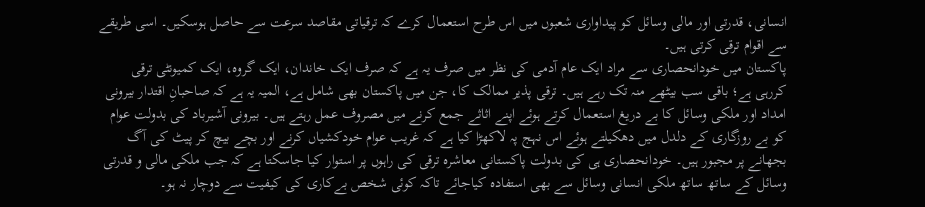انسانی، قدرتی اور مالی وسائل کو پیداواری شعبوں میں اس طرح استعمال کرے کہ ترقیاتی مقاصد سرعت سے حاصل ہوسکیں۔ اسی طریقے سے اقوام ترقی کرتی ہیں۔
پاکستان میں خودانحصاری سے مراد ایک عام آدمی کی نظر میں صرف یہ ہے کہ صرف ایک خاندان، ایک گروہ، ایک کمیونٹی ترقی کررہی ہے؛ باقی سب بیٹهے منہ تک رہے ہیں۔ ترقی پذیر ممالک کا، جن میں پاکستان بھی شامل ہے، المیہ یہ ہے کہ صاحبانِ اقتدار بیرونی امداد اور ملکی وسائل کا بے دریغ استعمال کرتے ہوئے اپنے اثاثے جمع کرنے میں مصروف عمل رہتے ہیں۔ بیرونی آشیرباد کی بدولت عوام کو بے روزگاری کے دلدل میں دهکیلتے ہوئے اس نہج پہ لاکهڑا کیا ہے کہ غریب عوام خودکشیاں کرنے اور بچے بیچ کر پیٹ کی آگ بجهانے پر مجبور ہیں۔ خودانحصاری ہی کی بدولت پاکستانی معاشرہ ترقی کی راہوں پر استوار کیا جاسکتا ہے کہ جب ملکی مالی و قدرتی وسائل کے ساتھ ساتھ ملکی انسانی وسائل سے بهی استفادہ کیاجائے تاکہ کوئی شخص بےکاری کی کیفیت سے دوچار نہ ہو۔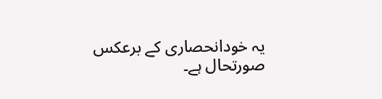یہ خودانحصاری کے برعکس صورتحال ہے۔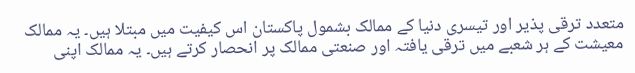متعدد ترقی پذیر اور تیسری دنیا کے ممالک بشمول پاکستان اس کیفیت میں مبتلا ہیں۔ یہ ممالک معیشت کے ہر شعبے میں ترقی یافتہ اور صنعتی ممالک پر انحصار کرتے ہیں۔ یہ ممالک اپنی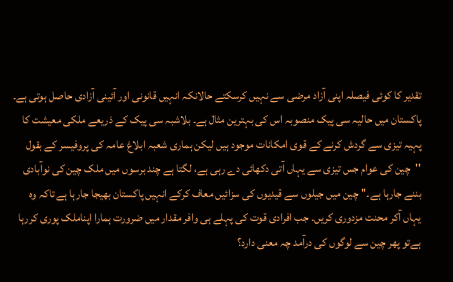تقدیر کا کوئی فیصلہ اپنی آزاد مرضی سے نہیں کرسکتے حالانکہ انہیں قانونی اور آئینی آزادی حاصل ہوتی ہے۔ پاکستان میں حالیہ سی پیک منصوبہ اس کی بہترین مثال ہے۔ بلاشبہ سی پیک کے ذریعے ملکی معیشت کا پہیہ تیزی سے گردش کرنے کے قوی امکانات موجود ہیں لیکن ہماری شعبہ ابلاغ عامہ کی پروفیسر کے بقول ''چین کی عوام جس تیزی سے یہاں آتی دکهائی دے رہی ہے، لگتا ہے چند برسوں میں ملک چین کی نوآبادی بننے جارہا ہے۔'' چین میں جیلوں سے قیدیوں کی سزائیں معاف کرکے انہیں پاکستان بهیجا جارہا ہے تاکہ وہ یہاں آکر محنت مزدوری کریں۔ جب افرادی قوت کی پہلے ہی وافر مقدار میں ضرورت ہمارا اپناملک پوری کررہا ہےتو پهر چین سے لوگوں کی درآمد چہ معنی دارد؟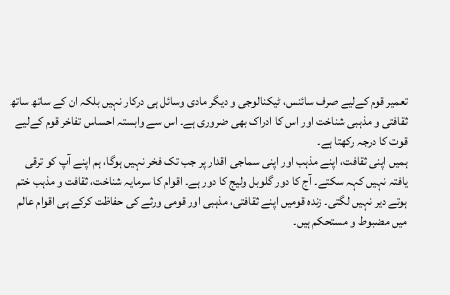تعمیر قوم کےلیے صرف سائنس، ٹیکنالوجی و دیگر مادی وسائل ہی درکار نہیں بلکہ ان کے ساتھ ساتھ ثقافتی و مذہبی شناخت اور اس کا ادراک بهی ضروری ہے۔ اس سے وابستہ احساس تفاخر قوم کےلیے قوت کا درجہ رکهتا ہے۔
ہمیں اپنی ثقافت، اپنے مذہب اور اپنی سماجی اقدار پر جب تک فخر نہیں ہوگا، ہم اپنے آپ کو ترقی یافتہ نہیں کہہ سکتے۔ آج کا دور گلوبل ولیج کا دور ہے۔ اقوام کا سرمایہ شناخت، ثقافت و مذہب ختم ہوتے دیر نہیں لگتی۔ زندہ قومیں اپنے ثقافتی، مذہبی اور قومی ورثے کی حفاظت کرکے ہی اقوام عالم میں مضبوط و مستحکم ہیں۔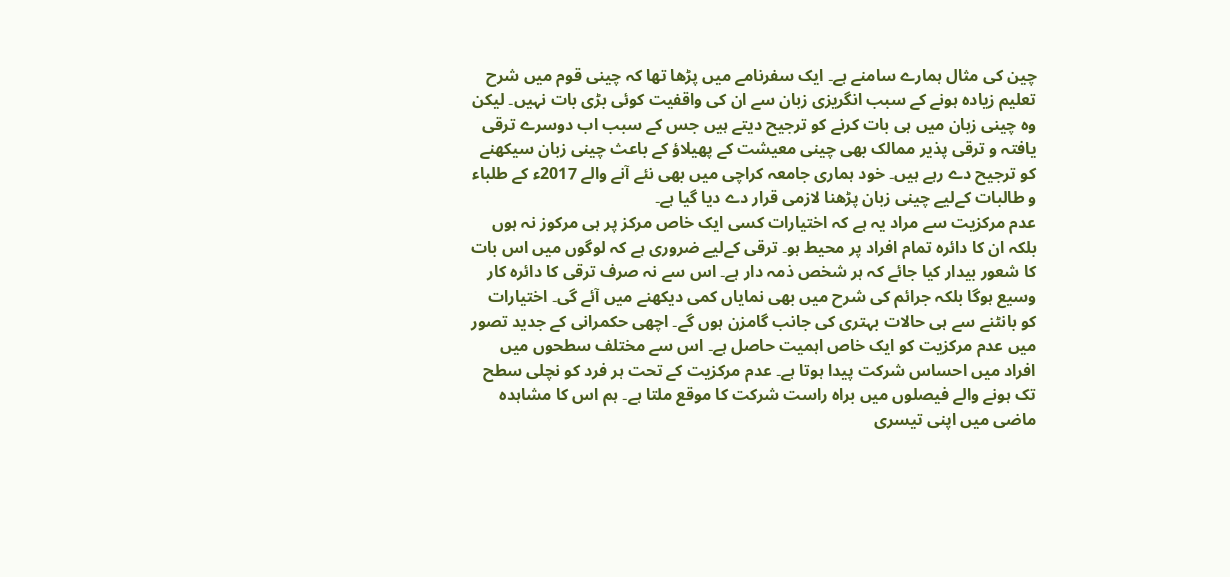چین کی مثال ہمارے سامنے ہے۔ ایک سفرنامے میں پڑها تها کہ چینی قوم میں شرح تعلیم زیادہ ہونے کے سبب انگریزی زبان سے ان کی واقفیت کوئی بڑی بات نہیں۔ لیکن وہ چینی زبان میں ہی بات کرنے کو ترجیح دیتے ہیں جس کے سبب اب دوسرے ترقی یافتہ و ترقی پذیر ممالک بهی چینی معیشت کے پهیلاؤ کے باعث چینی زبان سیکهنے کو ترجیح دے رہے ہیں۔ خود ہماری جامعہ کراچی میں بهی نئے آنے والے 2017ء کے طلباء و طالبات کےلیے چینی زبان پڑهنا لازمی قرار دے دیا گیا ہے۔
عدم مرکزیت سے مراد یہ ہے کہ اختیارات کسی ایک خاص مرکز پر ہی مرکوز نہ ہوں بلکہ ان کا دائرہ تمام افراد پر محیط ہو۔ ترقی کےلیے ضروری ہے کہ لوگوں میں اس بات کا شعور بیدار کیا جائے کہ ہر شخص ذمہ دار ہے۔ اس سے نہ صرف ترقی کا دائرہ کار وسیع ہوگا بلکہ جرائم کی شرح میں بهی نمایاں کمی دیکهنے میں آئے گی۔ اختیارات کو بانٹنے سے ہی حالات بہتری کی جانب گامزن ہوں گے۔ اچهی حکمرانی کے جدید تصور میں عدم مرکزیت کو ایک خاص اہمیت حاصل ہے۔ اس سے مختلف سطحوں میں افراد میں احساس شرکت پیدا ہوتا ہے۔ عدم مرکزیت کے تحت ہر فرد کو نچلی سطح تک ہونے والے فیصلوں میں براہ راست شرکت کا موقع ملتا ہے۔ ہم اس کا مشاہدہ ماضی میں اپنی تیسری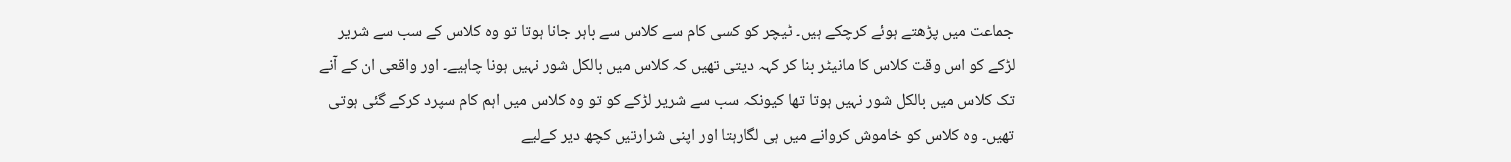جماعت میں پڑهتے ہوئے کرچکے ہیں۔ ٹیچر کو کسی کام سے کلاس سے باہر جانا ہوتا تو وہ کلاس کے سب سے شریر لڑکے کو اس وقت کلاس کا مانیٹر بنا کر کہہ دیتی تهیں کہ کلاس میں بالکل شور نہیں ہونا چاہیے۔ اور واقعی ان کے آنے تک کلاس میں بالکل شور نہیں ہوتا تھا کیونکہ سب سے شریر لڑکے کو تو وہ کلاس میں اہم کام سپرد کرکے گئی ہوتی تهیں۔ وہ کلاس کو خاموش کروانے میں ہی لگارہتا اور اپنی شرارتیں کچھ دیر کےلیے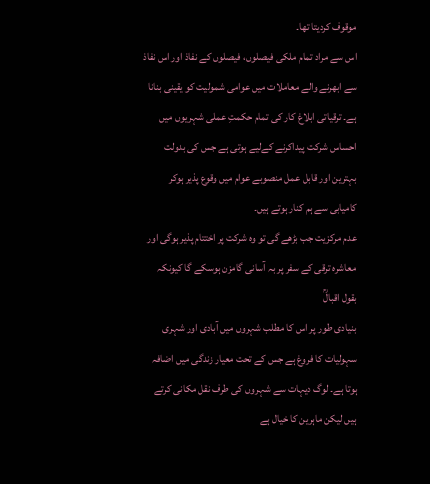موقوف کردیتا تها۔
اس سے مراد تمام ملکی فیصلوں، فیصلوں کے نفاذ اور اس نفاذ سے ابهرنے والے معاملات میں عوامی شمولیت کو یقینی بنانا ہے۔ ترقیاتی ابلاغ کار کی تمام حکمتِ عملی شہریوں میں احساس شرکت پیداکرنے کےلیے ہوتی ہے جس کی بدولت بہترین اور قابل عمل منصوبے عوام میں وقوع پذیر ہوکر کامیابی سے ہم کنار ہوتے ہیں۔
عدم مرکزیت جب بڑهے گی تو وہ شرکت پر اختتام پذیر ہوگی اور معاشرہ ترقی کے سفر پر بہ آسانی گامزن ہوسکے گا کیونکہ بقول اقبالؒ
بنیادی طور پر اس کا مطلب شہروں میں آبادی اور شہری سہولیات کا فروغ ہے جس کے تحت معیار زندگی میں اضافہ ہوتا ہے۔ لوگ دیہات سے شہروں کی طرف نقل مکانی کرتے ہیں لیکن ماہرین کا خیال ہے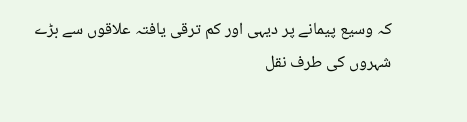کہ وسیع پیمانے پر دیہی اور کم ترقی یافتہ علاقوں سے بڑے شہروں کی طرف نقل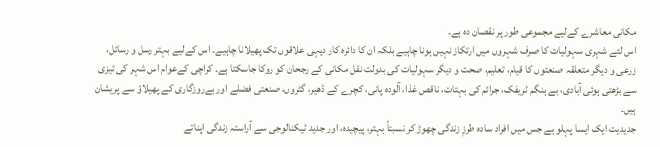مکانی معاشرے کےلیے مجموعی طور پر نقصان دہ ہے۔
اس لئے شہری سہولیات کا صرف شہروں میں ارتکاز نہیں ہونا چاہیے بلکہ ان کا دائرہ کار دیہی علاقوں تک پهیلانا چاہیے۔ اس کےلیے بہتر رسل و رسائل، زرعی و دیگر متعلقہ صنعتوں کا قیام، تعلیم، صحت و دیگر سہولیات کی بدولت نقل مکانی کے رجحان کو روکا جاسکتا ہے۔ کراچی کےعوام اس شہر کی تیزی سے بڑهتی ہوئی آبادی، بے ہنگم ٹریفک، جرائم کی بہتات، ناقص غذا، آلودہ پانی، کچرے کے ڈهیر، گٹروں، صنعتی فضلے اور بےروزگاری کے پهیلاؤ سے پریشان ہیں۔
جدیدیت ایک ایسا پہلو ہے جس میں افراد سادہ طرزِ زندگی چهوڑ کر نسبتاً بہتر، پیچیدہ، اور جدید ٹیکنالوجی سے آراستہ زندگی اپناتے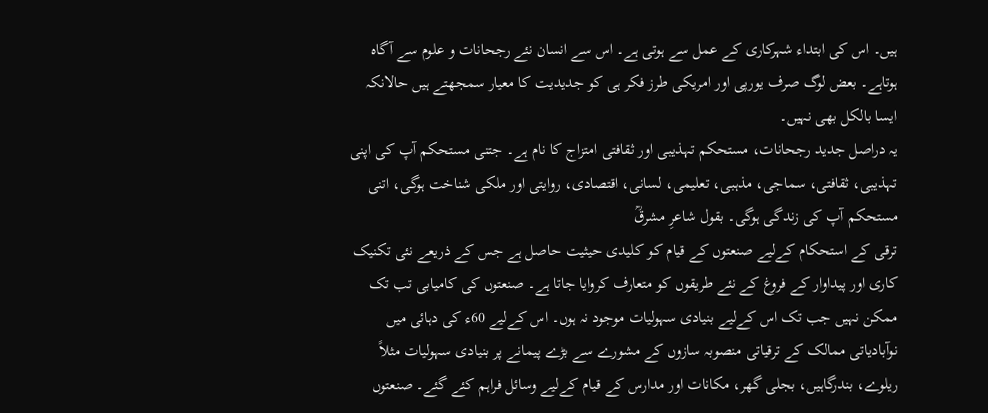ہیں۔ اس کی ابتداء شہرکاری کے عمل سے ہوتی ہے۔ اس سے انسان نئے رجحانات و علوم سے آگاہ ہوتاہے۔ بعض لوگ صرف یورپی اور امریکی طرز فکر ہی کو جدیدیت کا معیار سمجهتے ہیں حالانکہ ایسا بالکل بھی نہیں۔
یہ دراصل جدید رجحانات، مستحکم تہذیبی اور ثقافتی امتزاج کا نام ہے۔ جتنی مستحکم آپ کی اپنی تہذیبی، ثقافتی، سماجی، مذہبی، تعلیمی، لسانی، اقتصادی، روایتی اور ملکی شناخت ہوگی، اتنی مستحکم آپ کی زندگی ہوگی۔ بقول شاعرِ مشرقؒ
ترقی کے استحکام کےلیے صنعتوں کے قیام کو کلیدی حیثیت حاصل ہے جس کے ذریعے نئی تکنیک کاری اور پیداوار کے فروغ کے نئے طریقوں کو متعارف کروایا جاتا ہے۔ صنعتوں کی کامیابی تب تک ممکن نہیں جب تک اس کےلیے بنیادی سہولیات موجود نہ ہوں۔ اس کےلیے 60ء کی دہائی میں نوآبادیاتی ممالک کے ترقیاتی منصوبہ سازوں کے مشورے سے بڑے پیمانے پر بنیادی سہولیات مثلاً ریلوے، بندرگاہیں، بجلی گهر، مکانات اور مدارس کے قیام کےلیے وسائل فراہم کئے گئے۔ صنعتوں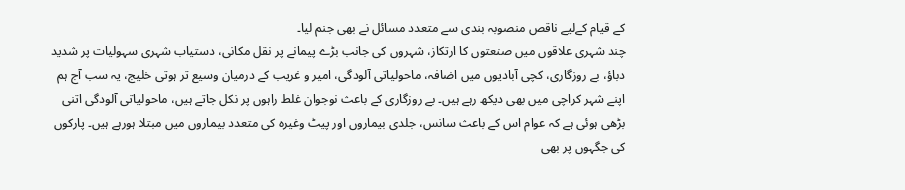کے قیام کےلیے ناقص منصوبہ بندی سے متعدد مسائل نے بهی جنم لیا۔
چند شہری علاقوں میں صنعتوں کا ارتکاز، شہروں کی جانب بڑے پیمانے پر نقل مکانی، دستیاب شہری سہولیات پر شدید دباؤ، بے روزگاری، کچی آبادیوں میں اضافہ، ماحولیاتی آلودگی، امیر و غریب کے درمیان وسیع تر ہوتی خلیج، یہ سب آج ہم اپنے شہر کراچی میں بهی دیکھ رہے ہیں۔ بے روزگاری کے باعث نوجوان غلط راہوں پر نکل جاتے ہیں، ماحولیاتی آلودگی اتنی بڑهی ہوئی ہے کہ عوام اس کے باعث سانس، جلدی بیماروں اور پیٹ وغیرہ کی متعدد بیماروں میں مبتلا ہورہے ہیں۔ پارکوں کی جگہوں پر بهی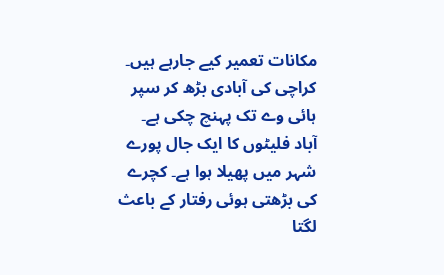مکانات تعمیر کیے جارہے ہیں۔ کراچی کی آبادی بڑھ کر سپر ہائی وے تک پہنچ چکی ہے۔ آباد فلیٹوں کا ایک جال پورے شہر میں پهیلا ہوا ہے۔ کچرے کی بڑهتی ہوئی رفتار کے باعث لگتا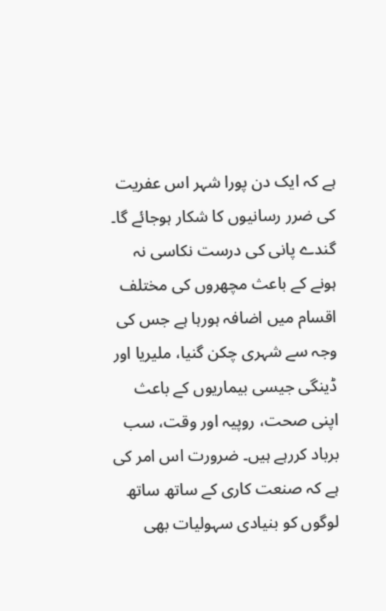ہے کہ ایک دن پورا شہر اس عفریت کی ضرر رسانیوں کا شکار ہوجائے گا۔ گندے پانی کی درست نکاسی نہ ہونے کے باعث مچھروں کی مختلف اقسام میں اضافہ ہورہا ہے جس کی وجہ سے شہری چکن گنیا، ملیریا اور ڈینگی جیسی بیماریوں کے باعث اپنی صحت، روپیہ اور وقت، سب برباد کررہے ہیں۔ ضرورت اس امر کی ہے کہ صنعت کاری کے ساتھ ساتھ لوگوں کو بنیادی سہولیات بھی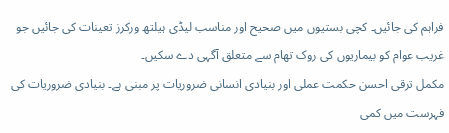فراہم کی جائیں۔ کچی بستیوں میں صحیح اور مناسب لیڈی ہیلتھ ورکرز تعینات کی جائیں جو غریب عوام کو بیماریوں کی روک تهام سے متعلق آگہی دے سکیں۔
مکمل ترقی احسن حکمت عملی اور بنیادی انسانی ضروریات پر مبنی ہے۔ بنیادی ضروریات کی فہرست میں کمی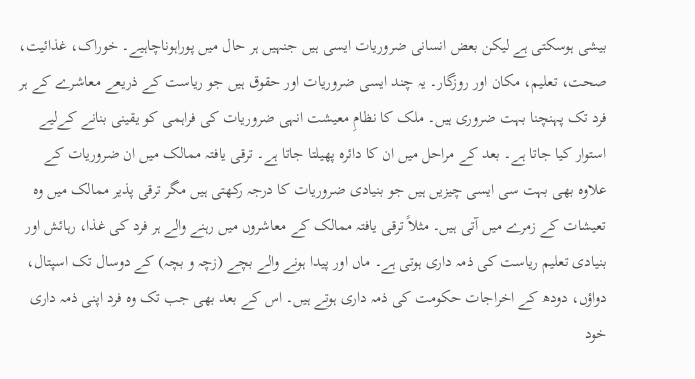بیشی ہوسکتی ہے لیکن بعض انسانی ضروریات ایسی ہیں جنہیں ہر حال میں پوراہوناچاہیے۔ خوراک، غذائیت، صحت، تعلیم، مکان اور روزگار۔ یہ چند ایسی ضروریات اور حقوق ہیں جو ریاست کے ذریعے معاشرے کے ہر فرد تک پہنچنا بہت ضروری ہیں۔ ملک کا نظامِ معیشت انہی ضروریات کی فراہمی کو یقینی بنانے کےلیے استوار کیا جاتا ہے۔ بعد کے مراحل میں ان کا دائرہ پهیلتا جاتا ہے۔ ترقی یافتہ ممالک میں ان ضروریات کے علاوہ بهی بہت سی ایسی چیزیں ہیں جو بنیادی ضروریات کا درجہ رکهتی ہیں مگر ترقی پذیر ممالک میں وہ تعیشات کے زمرے میں آتی ہیں۔ مثلاً ترقی یافتہ ممالک کے معاشروں میں رہنے والے ہر فرد کی غذا، رہائش اور بنیادی تعلیم ریاست کی ذمہ داری ہوتی ہے۔ ماں اور پیدا ہونے والے بچے (زچہ و بچہ) کے دوسال تک اسپتال، دواؤں، دودھ کے اخراجات حکومت کی ذمہ داری ہوتے ہیں۔ اس کے بعد بهی جب تک وہ فرد اپنی ذمہ داری خود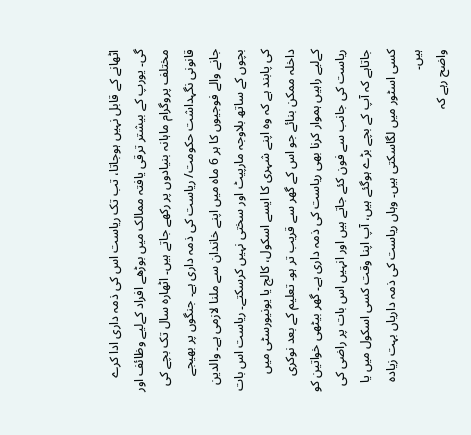اٹھانے کے قابل نہیں ہوجاتا، تب تک ریاست اس کی ذمہ داری ادا کرے گی۔ یورپ کے بیشتر ترقی یافتہ ممالک میں بوڑهے افراد کےلیے وظائف اور مختلف پروگرام ماہانہ بنیادوں پر رکهے جاتے ہیں۔ اٹهاره سال تک بچے کی قانونی نگہداشت حکومت/ ریاست کی ذمہ داری ہے۔ جنگوں پر بهیجے جانے والے فوجیوں کا ہر 6 ماه میں اپنے خاندان سے ملنا لازمی ہے۔ والدین بچوں کے ساتھ بلاوجہ مارپیٹ اور سختی نہیں کرسکتے۔ ریاست اس بات کی پابند ہے کہ وہ اپنے شہری کا ایسے اسکول، کالج یا یونیورسٹی میں داخلہ ممکن بنائے جو اس کے گهر سے قریب تر ہو۔ تعلیم کے بعد نوکری کےلیے راہیں ہموار کرنا بھی ریاست کی ذمہ داری ہے۔ گهر بیٹهی خواتین کو ریاست کی جانب سے فون کئے جاتے ہیں اور انہیں اس بات پر راضی کی جاتاہے کہ آپ کے بچے بڑے ہوگئے ہیں، آپ اپنا وقت کسی اسکول میں یا کسی اسٹور میں لگاسکتی ہیں۔ وہاں ریاست کی ذمہ داریاں بہت زیادہ ہیں۔
واضح رہے کہ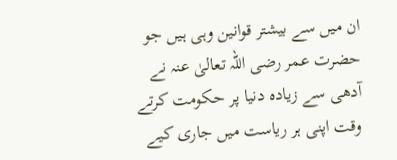ان میں سے بیشتر قوانین وہی ہیں جو حضرت عمر رضی اللہ تعالیٰ عنہ نے آدهی سے زیادہ دنیا پر حکومت کرتے وقت اپنی ہر ریاست میں جاری کیے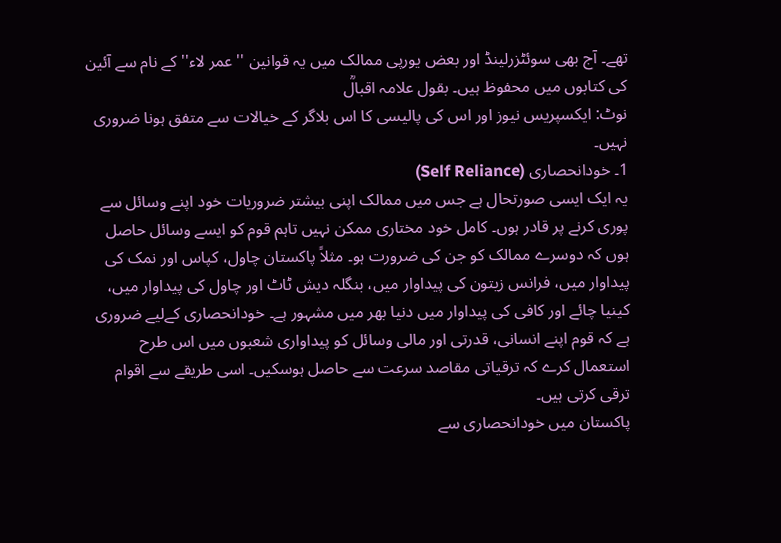تھے۔ آج بهی سوئٹزرلینڈ اور بعض یورپی ممالک میں یہ قوانین ''عمر لاء'' کے نام سے آئین کی کتابوں میں محفوظ ہیں۔ بقول علامہ اقبالؒ
نوٹ: ایکسپریس نیوز اور اس کی پالیسی کا اس بلاگر کے خیالات سے متفق ہونا ضروری نہیں۔
1۔ خودانحصاری (Self Reliance)
یہ ایک ایسی صورتحال ہے جس میں ممالک اپنی بیشتر ضروریات خود اپنے وسائل سے پوری کرنے پر قادر ہوں۔ کامل خود مختاری ممکن نہیں تاہم قوم کو ایسے وسائل حاصل ہوں کہ دوسرے ممالک کو جن کی ضرورت ہو۔ مثلاً پاکستان چاول، کپاس اور نمک کی پیداوار میں، فرانس زیتون کی پیداوار میں، بنگلہ دیش ٹاٹ اور چاول کی پیداوار میں، کینیا چائے اور کافی کی پیداوار میں دنیا بهر میں مشہور ہے۔ خودانحصاری کےلیے ضروری ہے کہ قوم اپنے انسانی، قدرتی اور مالی وسائل کو پیداواری شعبوں میں اس طرح استعمال کرے کہ ترقیاتی مقاصد سرعت سے حاصل ہوسکیں۔ اسی طریقے سے اقوام ترقی کرتی ہیں۔
پاکستان میں خودانحصاری سے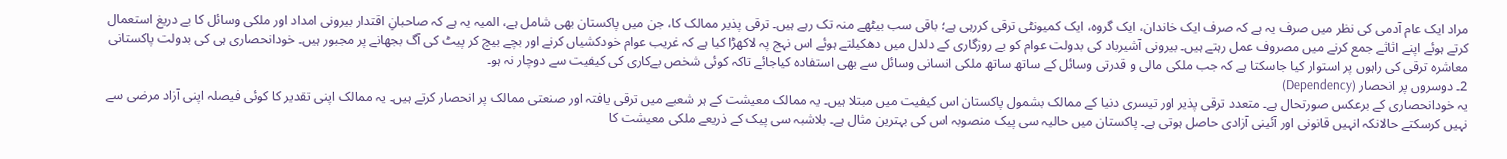مراد ایک عام آدمی کی نظر میں صرف یہ ہے کہ صرف ایک خاندان، ایک گروہ، ایک کمیونٹی ترقی کررہی ہے؛ باقی سب بیٹهے منہ تک رہے ہیں۔ ترقی پذیر ممالک کا، جن میں پاکستان بھی شامل ہے، المیہ یہ ہے کہ صاحبانِ اقتدار بیرونی امداد اور ملکی وسائل کا بے دریغ استعمال کرتے ہوئے اپنے اثاثے جمع کرنے میں مصروف عمل رہتے ہیں۔ بیرونی آشیرباد کی بدولت عوام کو بے روزگاری کے دلدل میں دهکیلتے ہوئے اس نہج پہ لاکهڑا کیا ہے کہ غریب عوام خودکشیاں کرنے اور بچے بیچ کر پیٹ کی آگ بجهانے پر مجبور ہیں۔ خودانحصاری ہی کی بدولت پاکستانی معاشرہ ترقی کی راہوں پر استوار کیا جاسکتا ہے کہ جب ملکی مالی و قدرتی وسائل کے ساتھ ساتھ ملکی انسانی وسائل سے بهی استفادہ کیاجائے تاکہ کوئی شخص بےکاری کی کیفیت سے دوچار نہ ہو۔
2۔ دوسروں پر انحصار (Dependency)
یہ خودانحصاری کے برعکس صورتحال ہے۔ متعدد ترقی پذیر اور تیسری دنیا کے ممالک بشمول پاکستان اس کیفیت میں مبتلا ہیں۔ یہ ممالک معیشت کے ہر شعبے میں ترقی یافتہ اور صنعتی ممالک پر انحصار کرتے ہیں۔ یہ ممالک اپنی تقدیر کا کوئی فیصلہ اپنی آزاد مرضی سے نہیں کرسکتے حالانکہ انہیں قانونی اور آئینی آزادی حاصل ہوتی ہے۔ پاکستان میں حالیہ سی پیک منصوبہ اس کی بہترین مثال ہے۔ بلاشبہ سی پیک کے ذریعے ملکی معیشت کا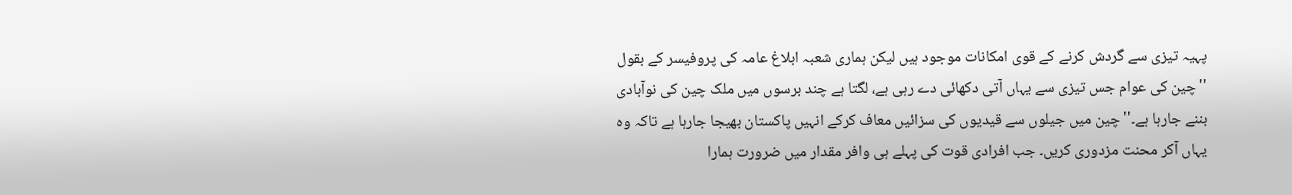پہیہ تیزی سے گردش کرنے کے قوی امکانات موجود ہیں لیکن ہماری شعبہ ابلاغ عامہ کی پروفیسر کے بقول ''چین کی عوام جس تیزی سے یہاں آتی دکهائی دے رہی ہے، لگتا ہے چند برسوں میں ملک چین کی نوآبادی بننے جارہا ہے۔'' چین میں جیلوں سے قیدیوں کی سزائیں معاف کرکے انہیں پاکستان بهیجا جارہا ہے تاکہ وہ یہاں آکر محنت مزدوری کریں۔ جب افرادی قوت کی پہلے ہی وافر مقدار میں ضرورت ہمارا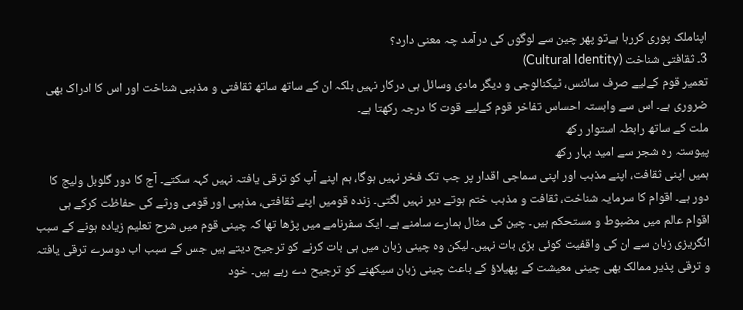اپناملک پوری کررہا ہےتو پهر چین سے لوگوں کی درآمد چہ معنی دارد؟
3۔ ثقافتی شناخت (Cultural Identity)
تعمیر قوم کےلیے صرف سائنس، ٹیکنالوجی و دیگر مادی وسائل ہی درکار نہیں بلکہ ان کے ساتھ ساتھ ثقافتی و مذہبی شناخت اور اس کا ادراک بهی ضروری ہے۔ اس سے وابستہ احساس تفاخر قوم کےلیے قوت کا درجہ رکهتا ہے۔
ملت کے ساتھ رابطہ استوار رکھ
پیوستہ رہ شجر سے امید بہار رکھ
ہمیں اپنی ثقافت، اپنے مذہب اور اپنی سماجی اقدار پر جب تک فخر نہیں ہوگا، ہم اپنے آپ کو ترقی یافتہ نہیں کہہ سکتے۔ آج کا دور گلوبل ولیج کا دور ہے۔ اقوام کا سرمایہ شناخت، ثقافت و مذہب ختم ہوتے دیر نہیں لگتی۔ زندہ قومیں اپنے ثقافتی، مذہبی اور قومی ورثے کی حفاظت کرکے ہی اقوام عالم میں مضبوط و مستحکم ہیں۔ چین کی مثال ہمارے سامنے ہے۔ ایک سفرنامے میں پڑها تها کہ چینی قوم میں شرح تعلیم زیادہ ہونے کے سبب انگریزی زبان سے ان کی واقفیت کوئی بڑی بات نہیں۔ لیکن وہ چینی زبان میں ہی بات کرنے کو ترجیح دیتے ہیں جس کے سبب اب دوسرے ترقی یافتہ و ترقی پذیر ممالک بهی چینی معیشت کے پهیلاؤ کے باعث چینی زبان سیکهنے کو ترجیح دے رہے ہیں۔ خود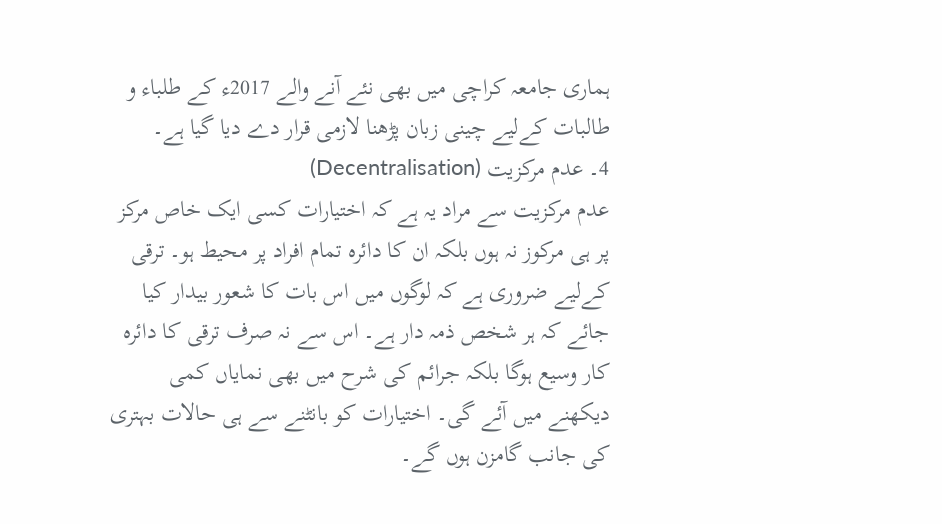ہماری جامعہ کراچی میں بهی نئے آنے والے 2017ء کے طلباء و طالبات کےلیے چینی زبان پڑهنا لازمی قرار دے دیا گیا ہے۔
4۔ عدم مرکزیت (Decentralisation)
عدم مرکزیت سے مراد یہ ہے کہ اختیارات کسی ایک خاص مرکز پر ہی مرکوز نہ ہوں بلکہ ان کا دائرہ تمام افراد پر محیط ہو۔ ترقی کےلیے ضروری ہے کہ لوگوں میں اس بات کا شعور بیدار کیا جائے کہ ہر شخص ذمہ دار ہے۔ اس سے نہ صرف ترقی کا دائرہ کار وسیع ہوگا بلکہ جرائم کی شرح میں بهی نمایاں کمی دیکهنے میں آئے گی۔ اختیارات کو بانٹنے سے ہی حالات بہتری کی جانب گامزن ہوں گے۔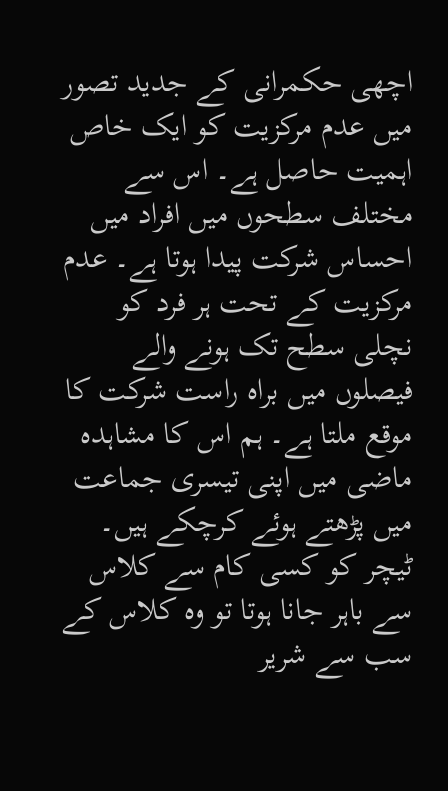اچهی حکمرانی کے جدید تصور میں عدم مرکزیت کو ایک خاص اہمیت حاصل ہے۔ اس سے مختلف سطحوں میں افراد میں احساس شرکت پیدا ہوتا ہے۔ عدم مرکزیت کے تحت ہر فرد کو نچلی سطح تک ہونے والے فیصلوں میں براہ راست شرکت کا موقع ملتا ہے۔ ہم اس کا مشاہدہ ماضی میں اپنی تیسری جماعت میں پڑهتے ہوئے کرچکے ہیں۔ ٹیچر کو کسی کام سے کلاس سے باہر جانا ہوتا تو وہ کلاس کے سب سے شریر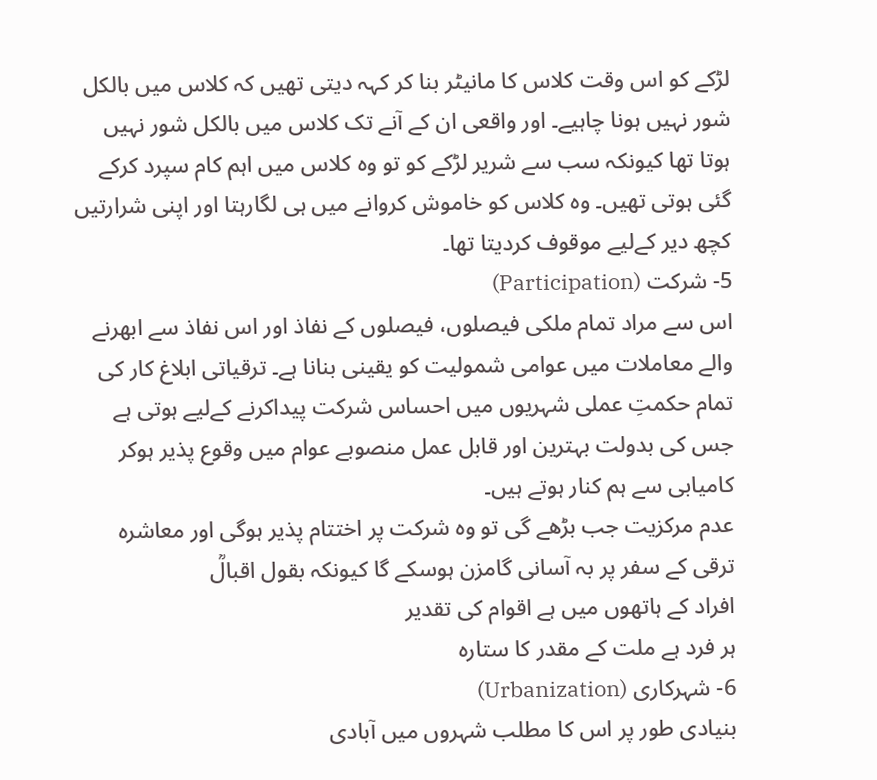لڑکے کو اس وقت کلاس کا مانیٹر بنا کر کہہ دیتی تهیں کہ کلاس میں بالکل شور نہیں ہونا چاہیے۔ اور واقعی ان کے آنے تک کلاس میں بالکل شور نہیں ہوتا تھا کیونکہ سب سے شریر لڑکے کو تو وہ کلاس میں اہم کام سپرد کرکے گئی ہوتی تهیں۔ وہ کلاس کو خاموش کروانے میں ہی لگارہتا اور اپنی شرارتیں کچھ دیر کےلیے موقوف کردیتا تها۔
5- شرکت (Participation)
اس سے مراد تمام ملکی فیصلوں، فیصلوں کے نفاذ اور اس نفاذ سے ابهرنے والے معاملات میں عوامی شمولیت کو یقینی بنانا ہے۔ ترقیاتی ابلاغ کار کی تمام حکمتِ عملی شہریوں میں احساس شرکت پیداکرنے کےلیے ہوتی ہے جس کی بدولت بہترین اور قابل عمل منصوبے عوام میں وقوع پذیر ہوکر کامیابی سے ہم کنار ہوتے ہیں۔
عدم مرکزیت جب بڑهے گی تو وہ شرکت پر اختتام پذیر ہوگی اور معاشرہ ترقی کے سفر پر بہ آسانی گامزن ہوسکے گا کیونکہ بقول اقبالؒ
افراد کے ہاتهوں میں ہے اقوام کی تقدیر
ہر فرد ہے ملت کے مقدر کا ستارہ
6- شہرکاری (Urbanization)
بنیادی طور پر اس کا مطلب شہروں میں آبادی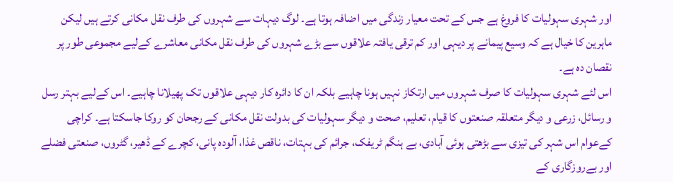اور شہری سہولیات کا فروغ ہے جس کے تحت معیار زندگی میں اضافہ ہوتا ہے۔ لوگ دیہات سے شہروں کی طرف نقل مکانی کرتے ہیں لیکن ماہرین کا خیال ہے کہ وسیع پیمانے پر دیہی اور کم ترقی یافتہ علاقوں سے بڑے شہروں کی طرف نقل مکانی معاشرے کےلیے مجموعی طور پر نقصان دہ ہے۔
اس لئے شہری سہولیات کا صرف شہروں میں ارتکاز نہیں ہونا چاہیے بلکہ ان کا دائرہ کار دیہی علاقوں تک پهیلانا چاہیے۔ اس کےلیے بہتر رسل و رسائل، زرعی و دیگر متعلقہ صنعتوں کا قیام، تعلیم، صحت و دیگر سہولیات کی بدولت نقل مکانی کے رجحان کو روکا جاسکتا ہے۔ کراچی کےعوام اس شہر کی تیزی سے بڑهتی ہوئی آبادی، بے ہنگم ٹریفک، جرائم کی بہتات، ناقص غذا، آلودہ پانی، کچرے کے ڈهیر، گٹروں، صنعتی فضلے اور بےروزگاری کے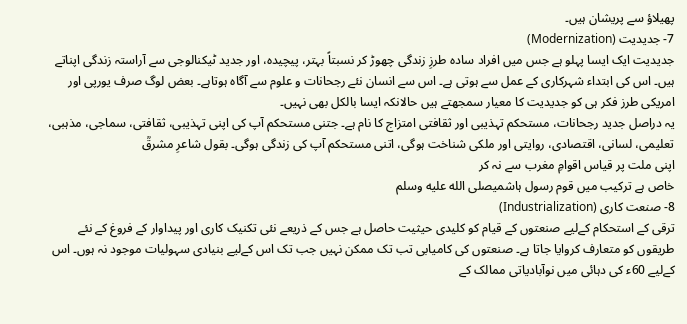پهیلاؤ سے پریشان ہیں۔
7- جدیدیت (Modernization)
جدیدیت ایک ایسا پہلو ہے جس میں افراد سادہ طرزِ زندگی چهوڑ کر نسبتاً بہتر، پیچیدہ، اور جدید ٹیکنالوجی سے آراستہ زندگی اپناتے ہیں۔ اس کی ابتداء شہرکاری کے عمل سے ہوتی ہے۔ اس سے انسان نئے رجحانات و علوم سے آگاہ ہوتاہے۔ بعض لوگ صرف یورپی اور امریکی طرز فکر ہی کو جدیدیت کا معیار سمجهتے ہیں حالانکہ ایسا بالکل بھی نہیں۔
یہ دراصل جدید رجحانات، مستحکم تہذیبی اور ثقافتی امتزاج کا نام ہے۔ جتنی مستحکم آپ کی اپنی تہذیبی، ثقافتی، سماجی، مذہبی، تعلیمی، لسانی، اقتصادی، روایتی اور ملکی شناخت ہوگی، اتنی مستحکم آپ کی زندگی ہوگی۔ بقول شاعرِ مشرقؒ
اپنی ملت پر قیاس اقوامِ مغرب سے نہ کر
خاص ہے ترکیب میں قوم رسول ہاشمیصلى الله عليه وسلم
8- صنعت کاری (Industrialization)
ترقی کے استحکام کےلیے صنعتوں کے قیام کو کلیدی حیثیت حاصل ہے جس کے ذریعے نئی تکنیک کاری اور پیداوار کے فروغ کے نئے طریقوں کو متعارف کروایا جاتا ہے۔ صنعتوں کی کامیابی تب تک ممکن نہیں جب تک اس کےلیے بنیادی سہولیات موجود نہ ہوں۔ اس کےلیے 60ء کی دہائی میں نوآبادیاتی ممالک کے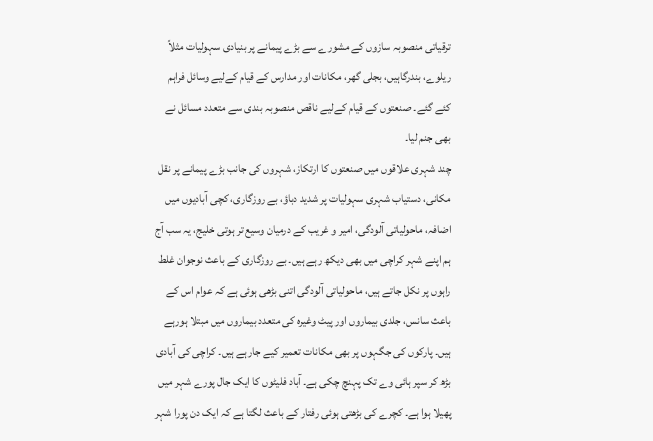ترقیاتی منصوبہ سازوں کے مشورے سے بڑے پیمانے پر بنیادی سہولیات مثلاً ریلوے، بندرگاہیں، بجلی گهر، مکانات اور مدارس کے قیام کےلیے وسائل فراہم کئے گئے۔ صنعتوں کے قیام کےلیے ناقص منصوبہ بندی سے متعدد مسائل نے بهی جنم لیا۔
چند شہری علاقوں میں صنعتوں کا ارتکاز، شہروں کی جانب بڑے پیمانے پر نقل مکانی، دستیاب شہری سہولیات پر شدید دباؤ، بے روزگاری، کچی آبادیوں میں اضافہ، ماحولیاتی آلودگی، امیر و غریب کے درمیان وسیع تر ہوتی خلیج، یہ سب آج ہم اپنے شہر کراچی میں بهی دیکھ رہے ہیں۔ بے روزگاری کے باعث نوجوان غلط راہوں پر نکل جاتے ہیں، ماحولیاتی آلودگی اتنی بڑهی ہوئی ہے کہ عوام اس کے باعث سانس، جلدی بیماروں اور پیٹ وغیرہ کی متعدد بیماروں میں مبتلا ہورہے ہیں۔ پارکوں کی جگہوں پر بهی مکانات تعمیر کیے جارہے ہیں۔ کراچی کی آبادی بڑھ کر سپر ہائی وے تک پہنچ چکی ہے۔ آباد فلیٹوں کا ایک جال پورے شہر میں پهیلا ہوا ہے۔ کچرے کی بڑهتی ہوئی رفتار کے باعث لگتا ہے کہ ایک دن پورا شہر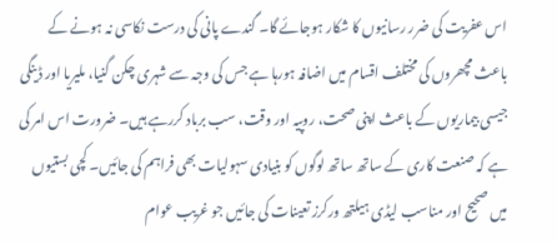اس عفریت کی ضرر رسانیوں کا شکار ہوجائے گا۔ گندے پانی کی درست نکاسی نہ ہونے کے باعث مچھروں کی مختلف اقسام میں اضافہ ہورہا ہے جس کی وجہ سے شہری چکن گنیا، ملیریا اور ڈینگی جیسی بیماریوں کے باعث اپنی صحت، روپیہ اور وقت، سب برباد کررہے ہیں۔ ضرورت اس امر کی ہے کہ صنعت کاری کے ساتھ ساتھ لوگوں کو بنیادی سہولیات بھی فراہم کی جائیں۔ کچی بستیوں میں صحیح اور مناسب لیڈی ہیلتھ ورکرز تعینات کی جائیں جو غریب عوام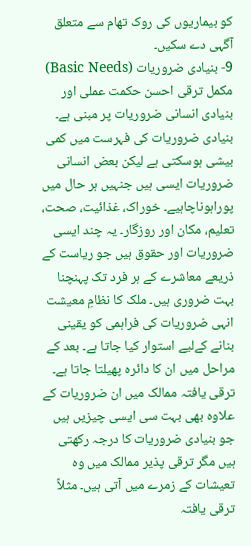کو بیماریوں کی روک تهام سے متعلق آگہی دے سکیں۔
9- بنیادی ضروریات (Basic Needs)
مکمل ترقی احسن حکمت عملی اور بنیادی انسانی ضروریات پر مبنی ہے۔ بنیادی ضروریات کی فہرست میں کمی بیشی ہوسکتی ہے لیکن بعض انسانی ضروریات ایسی ہیں جنہیں ہر حال میں پوراہوناچاہیے۔ خوراک، غذائیت، صحت، تعلیم، مکان اور روزگار۔ یہ چند ایسی ضروریات اور حقوق ہیں جو ریاست کے ذریعے معاشرے کے ہر فرد تک پہنچنا بہت ضروری ہیں۔ ملک کا نظامِ معیشت انہی ضروریات کی فراہمی کو یقینی بنانے کےلیے استوار کیا جاتا ہے۔ بعد کے مراحل میں ان کا دائرہ پهیلتا جاتا ہے۔ ترقی یافتہ ممالک میں ان ضروریات کے علاوہ بهی بہت سی ایسی چیزیں ہیں جو بنیادی ضروریات کا درجہ رکهتی ہیں مگر ترقی پذیر ممالک میں وہ تعیشات کے زمرے میں آتی ہیں۔ مثلاً ترقی یافتہ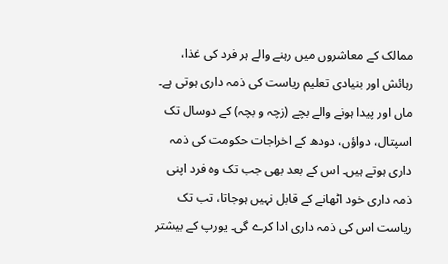ممالک کے معاشروں میں رہنے والے ہر فرد کی غذا، رہائش اور بنیادی تعلیم ریاست کی ذمہ داری ہوتی ہے۔ ماں اور پیدا ہونے والے بچے (زچہ و بچہ) کے دوسال تک اسپتال، دواؤں، دودھ کے اخراجات حکومت کی ذمہ داری ہوتے ہیں۔ اس کے بعد بهی جب تک وہ فرد اپنی ذمہ داری خود اٹھانے کے قابل نہیں ہوجاتا، تب تک ریاست اس کی ذمہ داری ادا کرے گی۔ یورپ کے بیشتر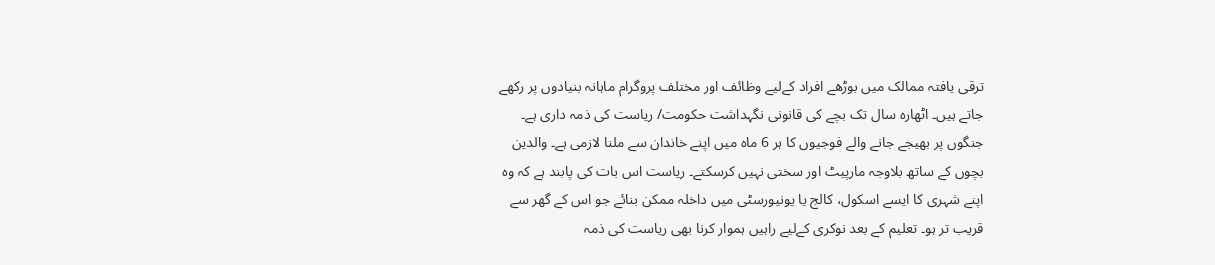ترقی یافتہ ممالک میں بوڑهے افراد کےلیے وظائف اور مختلف پروگرام ماہانہ بنیادوں پر رکهے جاتے ہیں۔ اٹهاره سال تک بچے کی قانونی نگہداشت حکومت/ ریاست کی ذمہ داری ہے۔ جنگوں پر بهیجے جانے والے فوجیوں کا ہر 6 ماه میں اپنے خاندان سے ملنا لازمی ہے۔ والدین بچوں کے ساتھ بلاوجہ مارپیٹ اور سختی نہیں کرسکتے۔ ریاست اس بات کی پابند ہے کہ وہ اپنے شہری کا ایسے اسکول، کالج یا یونیورسٹی میں داخلہ ممکن بنائے جو اس کے گهر سے قریب تر ہو۔ تعلیم کے بعد نوکری کےلیے راہیں ہموار کرنا بھی ریاست کی ذمہ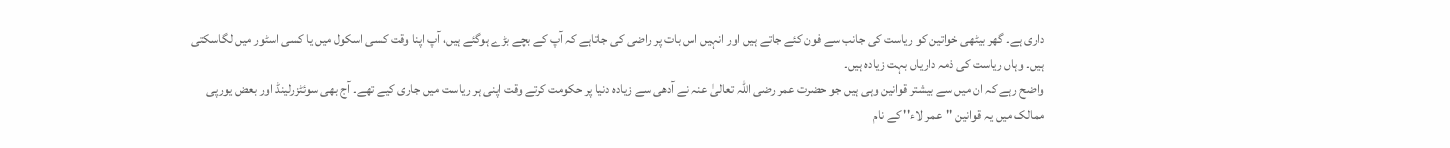داری ہے۔ گهر بیٹهی خواتین کو ریاست کی جانب سے فون کئے جاتے ہیں اور انہیں اس بات پر راضی کی جاتاہے کہ آپ کے بچے بڑے ہوگئے ہیں، آپ اپنا وقت کسی اسکول میں یا کسی اسٹور میں لگاسکتی ہیں۔ وہاں ریاست کی ذمہ داریاں بہت زیادہ ہیں۔
واضح رہے کہ ان میں سے بیشتر قوانین وہی ہیں جو حضرت عمر رضی اللہ تعالیٰ عنہ نے آدهی سے زیادہ دنیا پر حکومت کرتے وقت اپنی ہر ریاست میں جاری کیے تھے۔ آج بهی سوئٹزرلینڈ اور بعض یورپی ممالک میں یہ قوانین ''عمر لاء'' کے نام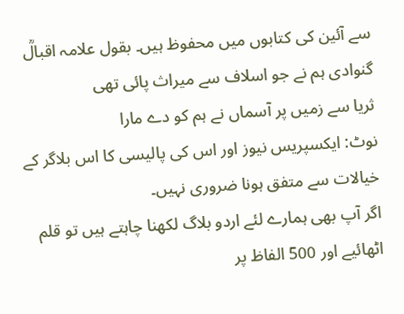سے آئین کی کتابوں میں محفوظ ہیں۔ بقول علامہ اقبالؒ
گنوادی ہم نے جو اسلاف سے میراث پائی تهی
ثریا سے زمیں پر آسماں نے ہم کو دے مارا
نوٹ: ایکسپریس نیوز اور اس کی پالیسی کا اس بلاگر کے خیالات سے متفق ہونا ضروری نہیں۔
اگر آپ بھی ہمارے لئے اردو بلاگ لکھنا چاہتے ہیں تو قلم اٹھائیے اور 500 الفاظ پر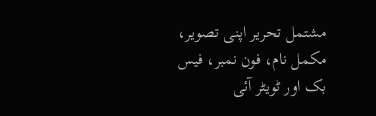مشتمل تحریر اپنی تصویر، مکمل نام، فون نمبر، فیس بک اور ٹویٹر آئی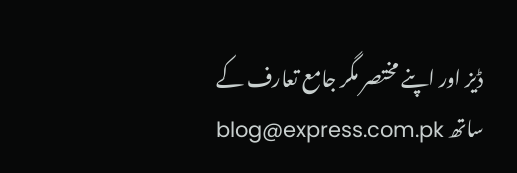ڈیز اور اپنے مختصر مگر جامع تعارف کے ساتھ blog@express.com.pk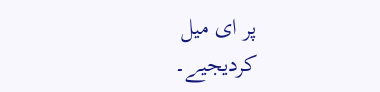پر ای میل کردیجیے۔